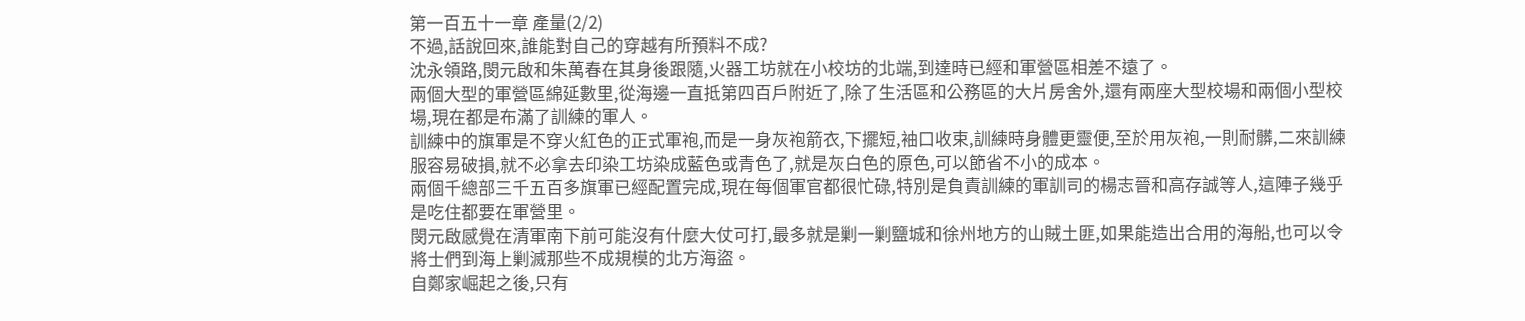第一百五十一章 產量(2/2)
不過,話說回來,誰能對自己的穿越有所預料不成?
沈永領路,閔元啟和朱萬春在其身後跟隨,火器工坊就在小校坊的北端,到達時已經和軍營區相差不遠了。
兩個大型的軍營區綿延數里,從海邊一直抵第四百戶附近了,除了生活區和公務區的大片房舍外,還有兩座大型校場和兩個小型校場,現在都是布滿了訓練的軍人。
訓練中的旗軍是不穿火紅色的正式軍袍,而是一身灰袍箭衣,下擺短,袖口收束,訓練時身體更靈便,至於用灰袍,一則耐髒,二來訓練服容易破損,就不必拿去印染工坊染成藍色或青色了,就是灰白色的原色,可以節省不小的成本。
兩個千總部三千五百多旗軍已經配置完成,現在每個軍官都很忙碌,特別是負責訓練的軍訓司的楊志晉和高存誠等人,這陣子幾乎是吃住都要在軍營里。
閔元啟感覺在清軍南下前可能沒有什麼大仗可打,最多就是剿一剿鹽城和徐州地方的山賊土匪,如果能造出合用的海船,也可以令將士們到海上剿滅那些不成規模的北方海盜。
自鄭家崛起之後,只有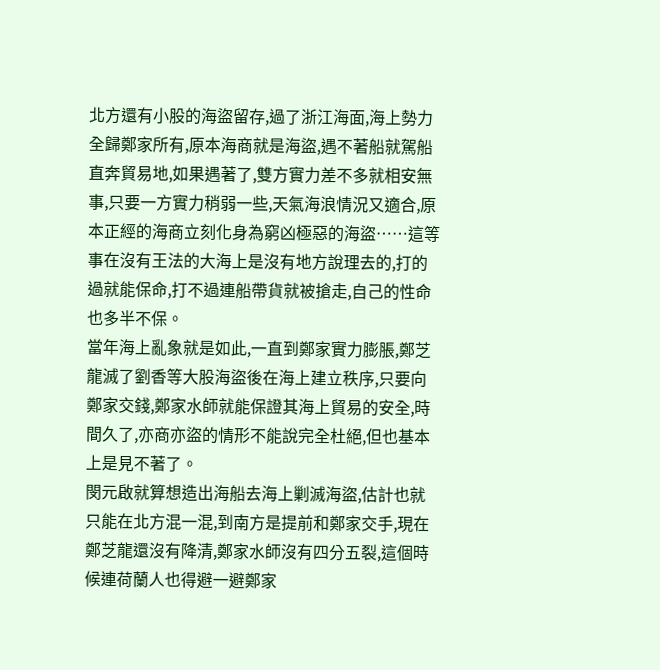北方還有小股的海盜留存,過了浙江海面,海上勢力全歸鄭家所有,原本海商就是海盜,遇不著船就駕船直奔貿易地,如果遇著了,雙方實力差不多就相安無事,只要一方實力稍弱一些,天氣海浪情況又適合,原本正經的海商立刻化身為窮凶極惡的海盜……這等事在沒有王法的大海上是沒有地方說理去的,打的過就能保命,打不過連船帶貨就被搶走,自己的性命也多半不保。
當年海上亂象就是如此,一直到鄭家實力膨脹,鄭芝龍滅了劉香等大股海盜後在海上建立秩序,只要向鄭家交錢,鄭家水師就能保證其海上貿易的安全,時間久了,亦商亦盜的情形不能說完全杜絕,但也基本上是見不著了。
閔元啟就算想造出海船去海上剿滅海盜,估計也就只能在北方混一混,到南方是提前和鄭家交手,現在鄭芝龍還沒有降清,鄭家水師沒有四分五裂,這個時候連荷蘭人也得避一避鄭家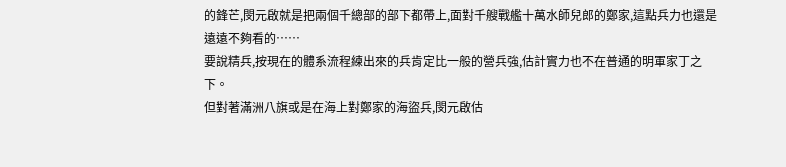的鋒芒,閔元啟就是把兩個千總部的部下都帶上,面對千艘戰艦十萬水師兒郎的鄭家,這點兵力也還是遠遠不夠看的……
要說精兵,按現在的體系流程練出來的兵肯定比一般的營兵強,估計實力也不在普通的明軍家丁之下。
但對著滿洲八旗或是在海上對鄭家的海盜兵,閔元啟估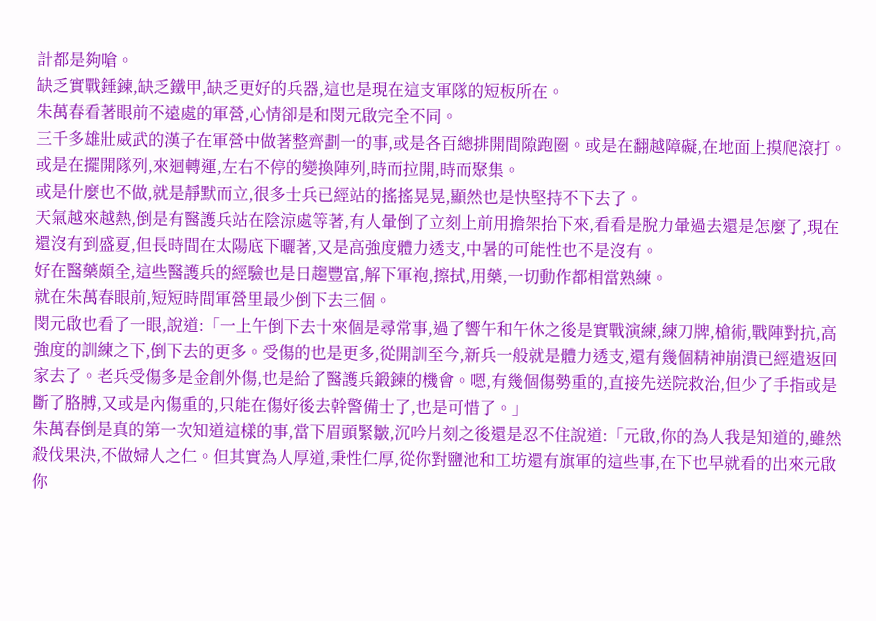計都是夠嗆。
缺乏實戰錘鍊,缺乏鐵甲,缺乏更好的兵器,這也是現在這支軍隊的短板所在。
朱萬春看著眼前不遠處的軍營,心情卻是和閔元啟完全不同。
三千多雄壯威武的漢子在軍營中做著整齊劃一的事,或是各百總排開間隙跑圈。或是在翻越障礙,在地面上摸爬滾打。
或是在擺開隊列,來迴轉運,左右不停的變換陣列,時而拉開,時而聚集。
或是什麼也不做,就是靜默而立,很多士兵已經站的搖搖晃晃,顯然也是快堅持不下去了。
天氣越來越熱,倒是有醫護兵站在陰涼處等著,有人暈倒了立刻上前用擔架抬下來,看看是脫力暈過去還是怎麼了,現在還沒有到盛夏,但長時間在太陽底下曬著,又是高強度體力透支,中暑的可能性也不是沒有。
好在醫藥頗全,這些醫護兵的經驗也是日趨豐富,解下軍袍,擦拭,用藥,一切動作都相當熟練。
就在朱萬春眼前,短短時間軍營里最少倒下去三個。
閔元啟也看了一眼,說道:「一上午倒下去十來個是尋常事,過了響午和午休之後是實戰演練,練刀牌,槍術,戰陣對抗,高強度的訓練之下,倒下去的更多。受傷的也是更多,從開訓至今,新兵一般就是體力透支,還有幾個精神崩潰已經遣返回家去了。老兵受傷多是金創外傷,也是給了醫護兵鍛鍊的機會。嗯,有幾個傷勢重的,直接先送院救治,但少了手指或是斷了胳膊,又或是內傷重的,只能在傷好後去幹警備士了,也是可惜了。」
朱萬春倒是真的第一次知道這樣的事,當下眉頭緊皺,沉吟片刻之後還是忍不住說道:「元啟,你的為人我是知道的,雖然殺伐果決,不做婦人之仁。但其實為人厚道,秉性仁厚,從你對鹽池和工坊還有旗軍的這些事,在下也早就看的出來元啟你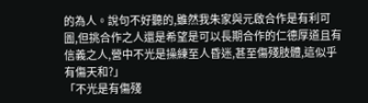的為人。說句不好聽的,雖然我朱家與元啟合作是有利可圖,但挑合作之人還是希望是可以長期合作的仁德厚道且有信義之人,營中不光是操練至人昏迷,甚至傷殘肢體,這似乎有傷天和?」
「不光是有傷殘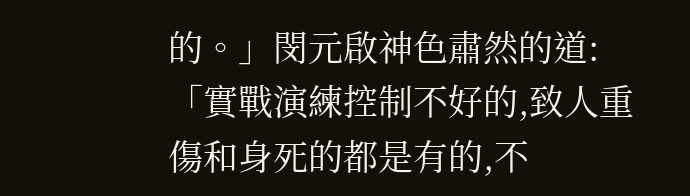的。」閔元啟神色肅然的道:「實戰演練控制不好的,致人重傷和身死的都是有的,不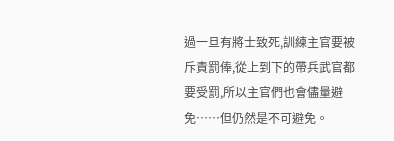過一旦有將士致死,訓練主官要被斥責罰俸,從上到下的帶兵武官都要受罰,所以主官們也會儘量避免……但仍然是不可避免。